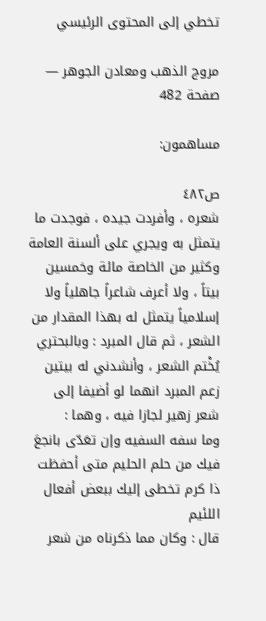تخطي إلى المحتوى الرئيسي

مروج الذهب ومعادن الجوهر — صفحة 482

مساهمون:

ص٤٨٢
شعره ، وأفردت جيده ، فوجدت ما يتمثل به ويجري على ألسنة العامة وكثير من الخاصة مائة وخمسين بيتاً ، ولا أعرف شاعراً جاهلياً ولا إسلامياً يتمثل له بهذا المقدار من الشعر ، ثم قال المبرد : وبالبحتري يُخْتم الشعر ، وأنشدني له بيتين زعم المبرد انهما لو أضيفا إلى شعر زهير لجازا فيه ، وهما :
وما سفه السفيه وإن تعَدّى بانجعَ فيك من حلم الحليم متى أحفظت ذا كرم تخطى إليك ببعض أفعال اللئيم
قال : وكان مما ذكرناه من شعر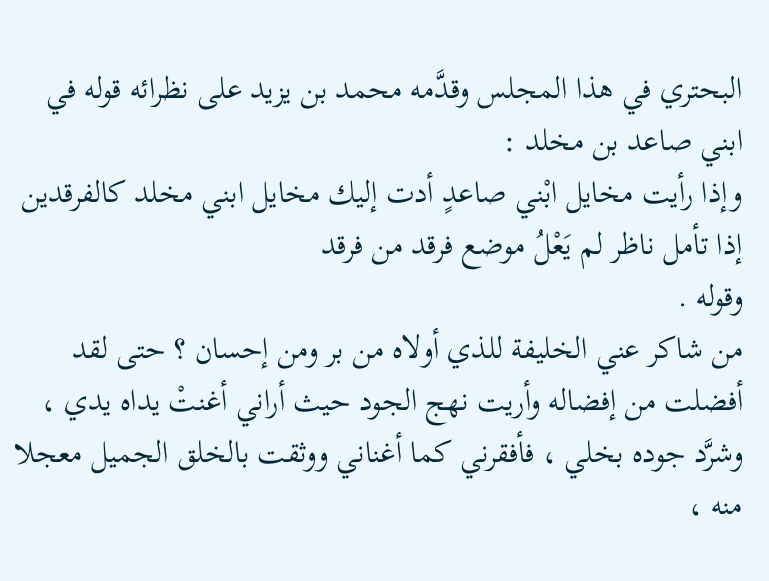البحتري في هذا المجلس وقدَّمه محمد بن يزيد على نظرائه قوله في ابني صاعد بن مخلد :
وإذا رأيت مخايل ابْني صاعدٍ أدت إليك مخايل ابني مخلد كالفرقدين إذا تأمل ناظر لم يَعْلُ موضع فرقد من فرقد
وقوله .
من شاكر عني الخليفة للذي أولاه من بر ومن إحسان ؟ حتى لقد أفضلت من إفضاله وأريت نهج الجود حيث أراني أغنتْ يداه يدي ، وشرَّد جوده بخلي ، فأفقرني كما أغناني ووثقت بالخلق الجميل معجلا منه ،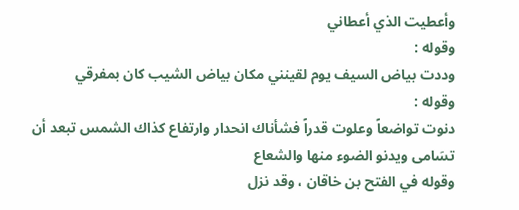وأعطيت الذي أعطاني
وقوله :
وددت بياض السيف يوم لقينني مكان بياض الشيب كان بمفرقي
وقوله :
دنوت تواضعاً وعلوت قدراً فشأناك انحدار وارتفاع كذاك الشمس تبعد أن تسَامى ويدنو الضوء منها والشعاع
وقوله في الفتح بن خاقان ، وقد نزل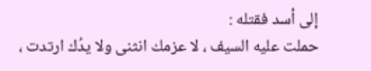إلى أسد فقتله :
حملت عليه السيف ، لا عزمك انثنى ولا يدُك ارتدت ،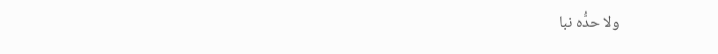ولا حدُّه نبا